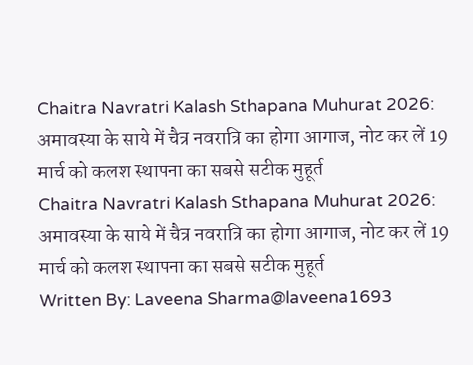Chaitra Navratri Kalash Sthapana Muhurat 2026: अमावस्या के साये में चैत्र नवरात्रि का होगा आगाज, नोट कर लें 19 मार्च को कलश स्थापना का सबसे सटीक मुहूर्त
Chaitra Navratri Kalash Sthapana Muhurat 2026: अमावस्या के साये में चैत्र नवरात्रि का होगा आगाज, नोट कर लें 19 मार्च को कलश स्थापना का सबसे सटीक मुहूर्त
Written By: Laveena Sharma@laveena1693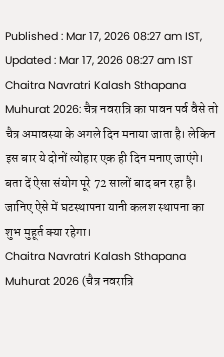Published : Mar 17, 2026 08:27 am IST,
Updated : Mar 17, 2026 08:27 am IST
Chaitra Navratri Kalash Sthapana Muhurat 2026: चैत्र नवरात्रि का पावन पर्व वैसे तो चैत्र अमावस्या के अगले दिन मनाया जाता है। लेकिन इस बार ये दोनों त्योहार एक ही दिन मनाए जाएंगे। बता दें ऐसा संयोग पूरे 72 सालों बाद बन रहा है। जानिए ऐसे में घटस्थापना यानी कलश स्थापना का शुभ मुहूर्त क्या रहेगा।
Chaitra Navratri Kalash Sthapana Muhurat 2026 (चैत्र नवरात्रि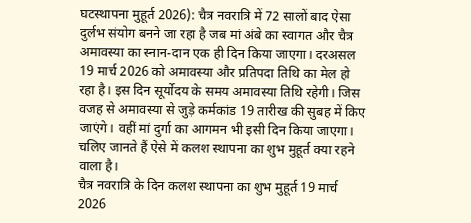घटस्थापना मुहूर्त 2026): चैत्र नवरात्रि में 72 सालों बाद ऐसा दुर्लभ संयोग बनने जा रहा है जब मां अंबे का स्वागत और चैत्र अमावस्या का स्नान-दान एक ही दिन किया जाएगा। दरअसल 19 मार्च 2026 को अमावस्या और प्रतिपदा तिथि का मेल हो रहा है। इस दिन सूर्योदय के समय अमावस्या तिथि रहेगी। जिस वजह से अमावस्या से जुड़े कर्मकांड 19 तारीख की सुबह में किए जाएंगे। वहीं मां दुर्गा का आगमन भी इसी दिन किया जाएगा। चलिए जानते हैं ऐसे में कलश स्थापना का शुभ मुहूर्त क्या रहने वाला है।
चैत्र नवरात्रि के दिन कलश स्थापना का शुभ मुहूर्त 19 मार्च 2026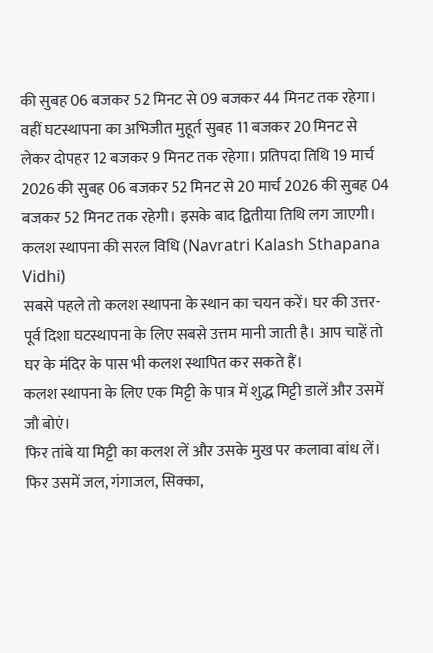की सुबह 06 बजकर 52 मिनट से 09 बजकर 44 मिनट तक रहेगा। वहीं घटस्थापना का अभिजीत मुहूर्त सुबह 11 बजकर 20 मिनट से लेकर दोपहर 12 बजकर 9 मिनट तक रहेगा। प्रतिपदा तिथि 19 मार्च 2026 की सुबह 06 बजकर 52 मिनट से 20 मार्च 2026 की सुबह 04 बजकर 52 मिनट तक रहेगी। इसके बाद द्वितीया तिथि लग जाएगी।
कलश स्थापना की सरल विधि (Navratri Kalash Sthapana Vidhi)
सबसे पहले तो कलश स्थापना के स्थान का चयन करें। घर की उत्तर-पूर्व दिशा घटस्थापना के लिए सबसे उत्तम मानी जाती है। आप चाहें तो घर के मंदिर के पास भी कलश स्थापित कर सकते हैं।
कलश स्थापना के लिए एक मिट्टी के पात्र में शुद्ध मिट्टी डालें और उसमें जौ बोएं।
फिर तांबे या मिट्टी का कलश लें और उसके मुख पर कलावा बांध लें। फिर उसमें जल, गंगाजल, सिक्का,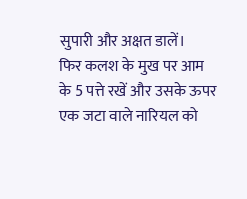सुपारी और अक्षत डालें।
फिर कलश के मुख पर आम के 5 पत्ते रखें और उसके ऊपर एक जटा वाले नारियल को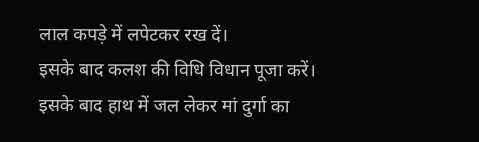लाल कपड़े में लपेटकर रख दें।
इसके बाद कलश की विधि विधान पूजा करें।
इसके बाद हाथ में जल लेकर मां दुर्गा का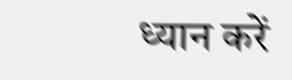ध्यान करें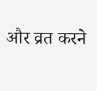और व्रत करने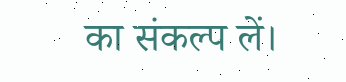का संकल्प लें।